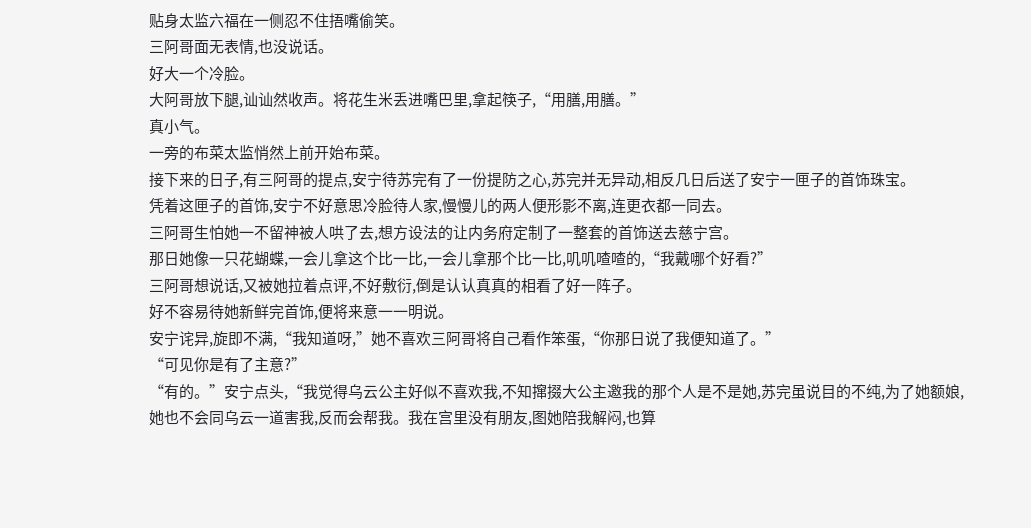贴身太监六福在一侧忍不住捂嘴偷笑。
三阿哥面无表情,也没说话。
好大一个冷脸。
大阿哥放下腿,讪讪然收声。将花生米丢进嘴巴里,拿起筷子,“用膳,用膳。”
真小气。
一旁的布菜太监悄然上前开始布菜。
接下来的日子,有三阿哥的提点,安宁待苏完有了一份提防之心,苏完并无异动,相反几日后送了安宁一匣子的首饰珠宝。
凭着这匣子的首饰,安宁不好意思冷脸待人家,慢慢儿的两人便形影不离,连更衣都一同去。
三阿哥生怕她一不留神被人哄了去,想方设法的让内务府定制了一整套的首饰送去慈宁宫。
那日她像一只花蝴蝶,一会儿拿这个比一比,一会儿拿那个比一比,叽叽喳喳的,“我戴哪个好看?”
三阿哥想说话,又被她拉着点评,不好敷衍,倒是认认真真的相看了好一阵子。
好不容易待她新鲜完首饰,便将来意一一明说。
安宁诧异,旋即不满,“我知道呀,”她不喜欢三阿哥将自己看作笨蛋,“你那日说了我便知道了。”
“可见你是有了主意?”
“有的。”安宁点头,“我觉得乌云公主好似不喜欢我,不知撺掇大公主邀我的那个人是不是她,苏完虽说目的不纯,为了她额娘,她也不会同乌云一道害我,反而会帮我。我在宫里没有朋友,图她陪我解闷,也算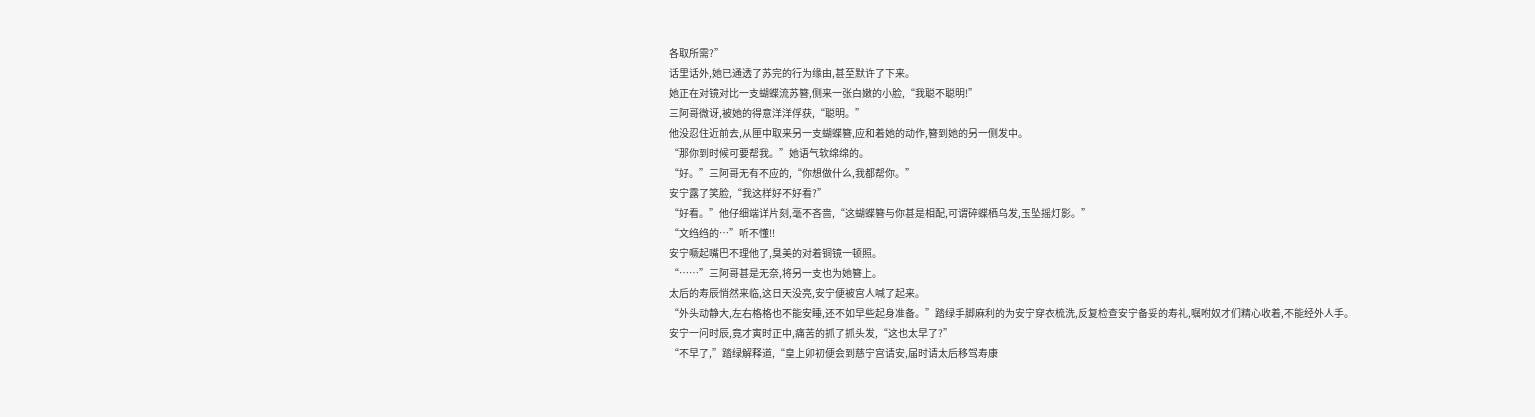各取所需?”
话里话外,她已通透了苏完的行为缘由,甚至默许了下来。
她正在对镜对比一支蝴蝶流苏簪,侧来一张白嫩的小脸,“我聪不聪明!”
三阿哥微讶,被她的得意洋洋俘获,“聪明。”
他没忍住近前去,从匣中取来另一支蝴蝶簪,应和着她的动作,簪到她的另一侧发中。
“那你到时候可要帮我。”她语气软绵绵的。
“好。”三阿哥无有不应的,“你想做什么,我都帮你。”
安宁露了笑脸,“我这样好不好看?”
“好看。”他仔细端详片刻,毫不吝啬,“这蝴蝶簪与你甚是相配,可谓碎蝶栖乌发,玉坠摇灯影。”
“文绉绉的…”听不懂!!
安宁噘起嘴巴不理他了,臭美的对着铜镜一顿照。
“……”三阿哥甚是无奈,将另一支也为她簪上。
太后的寿辰悄然来临,这日天没亮,安宁便被宫人喊了起来。
“外头动静大,左右格格也不能安睡,还不如早些起身准备。”踏绿手脚麻利的为安宁穿衣梳洗,反复检查安宁备妥的寿礼,嘱咐奴才们精心收着,不能经外人手。
安宁一问时辰,竟才寅时正中,痛苦的抓了抓头发,“这也太早了?”
“不早了,”踏绿解释道,“皇上卯初便会到慈宁宫请安,届时请太后移驾寿康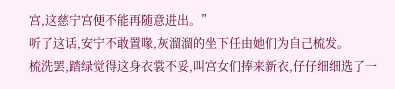宫,这慈宁宫便不能再随意进出。”
听了这话,安宁不敢置喙,灰溜溜的坐下任由她们为自己梳发。
梳洗罢,踏绿觉得这身衣裳不妥,叫宫女们捧来新衣,仔仔细细选了一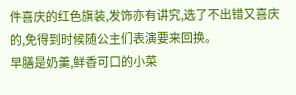件喜庆的红色旗装,发饰亦有讲究,选了不出错又喜庆的,免得到时候随公主们表演要来回换。
早膳是奶羹,鲜香可口的小菜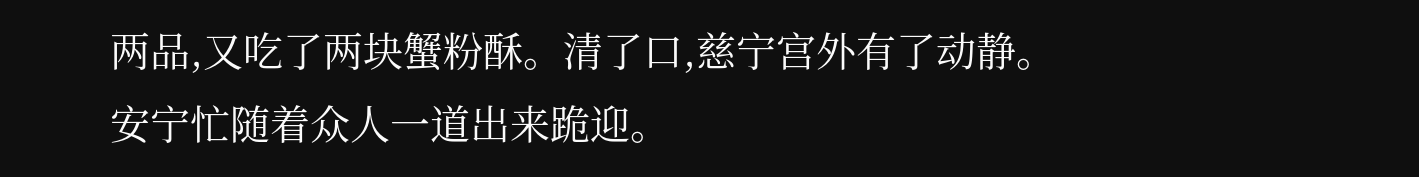两品,又吃了两块蟹粉酥。清了口,慈宁宫外有了动静。
安宁忙随着众人一道出来跪迎。